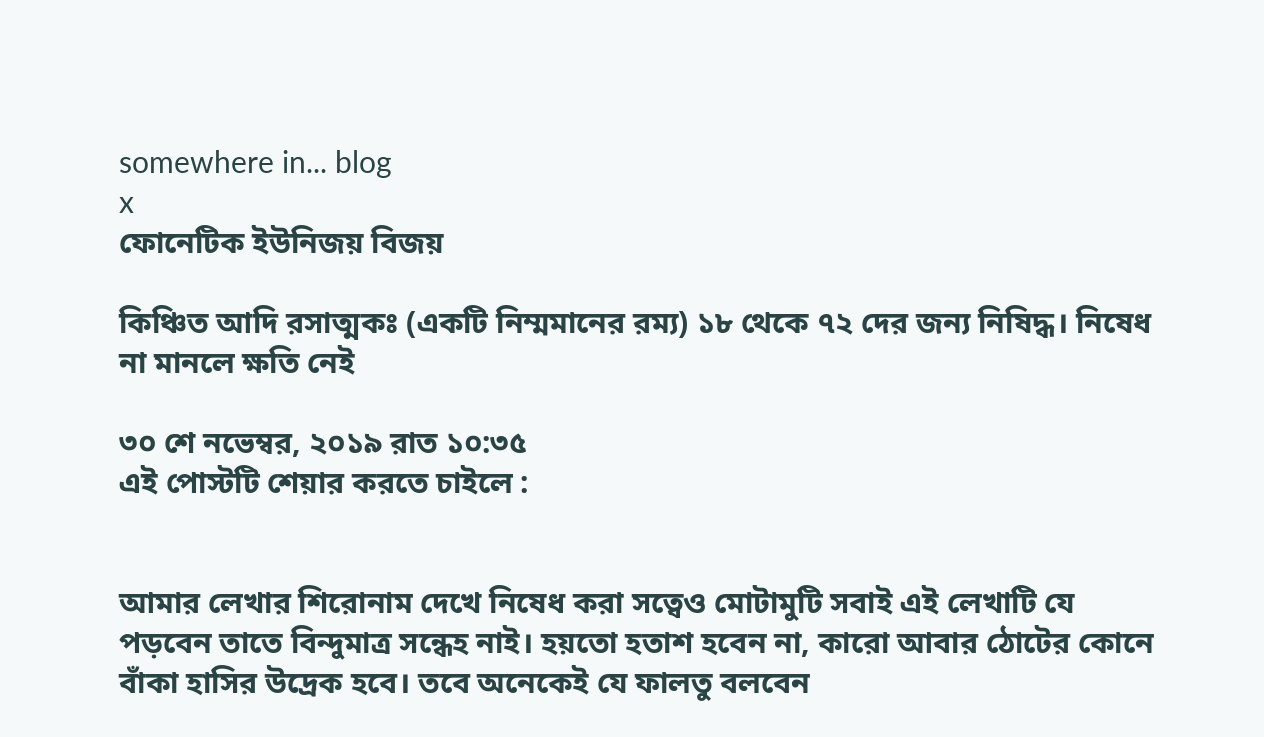somewhere in... blog
x
ফোনেটিক ইউনিজয় বিজয়

কিঞ্চিত আদি রসাত্মকঃ (একটি নিম্মমানের রম্য) ১৮ থেকে ৭২ দের জন্য নিষিদ্ধ। নিষেধ না মানলে ক্ষতি নেই

৩০ শে নভেম্বর, ২০১৯ রাত ১০:৩৫
এই পোস্টটি শেয়ার করতে চাইলে :


আমার লেখার শিরোনাম দেখে নিষেধ করা সত্বেও মোটামুটি সবাই এই লেখাটি যে পড়বেন তাতে বিন্দুমাত্র সন্ধেহ নাই। হয়তো হতাশ হবেন না, কারো আবার ঠোটের কোনে বাঁকা হাসির উদ্রেক হবে। তবে অনেকেই যে ফালতু বলবেন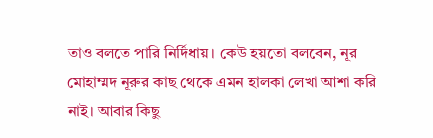তাও বলতে পারি নির্দিধায়। কেউ হয়তো বলবেন, নূর মোহাম্মদ নূরুর কাছ থেকে এমন হালকা লেখা আশা করি নাই। আবার কিছু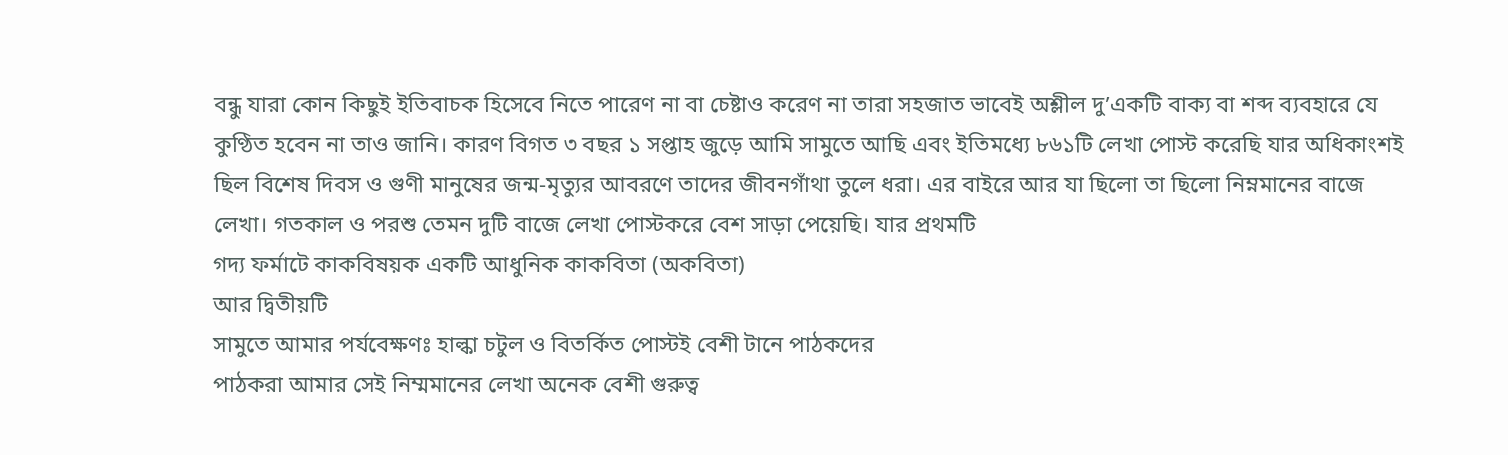বন্ধু যারা কোন কিছুই ইতিবাচক হিসেবে নিতে পারেণ না বা চেষ্টাও করেণ না তারা সহজাত ভাবেই অশ্লীল দু’একটি বাক্য বা শব্দ ব্যবহারে যে কুণ্ঠিত হবেন না তাও জানি। কারণ বিগত ৩ বছর ১ সপ্তাহ জুড়ে আমি সামুতে আছি এবং ইতিমধ্যে ৮৬১টি লেখা পোস্ট করেছি যার অধিকাংশই ছিল বিশেষ দিবস ও গুণী মানুষের জন্ম-মৃত্যুর আবরণে তাদের জীবনগাঁথা তুলে ধরা। এর বাইরে আর যা ছিলো তা ছিলো নিম্নমানের বাজে লেখা। গতকাল ও পরশু তেমন দুটি বাজে লেখা পোস্টকরে বেশ সাড়া পেয়েছি। যার প্রথমটি
গদ্য ফর্মাটে কাকবিষয়ক একটি আধুনিক কাকবিতা (অকবিতা)
আর দ্বিতীয়টি
সামুতে আমার পর্যবেক্ষণঃ হাল্কা চটুল ও বিতর্কিত পোস্টই বেশী টানে পাঠকদের
পাঠকরা আমার সেই নিম্মমানের লেখা অনেক বেশী গুরুত্ব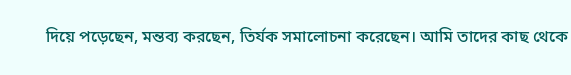দিয়ে পড়েছেন, মন্তব্য করছেন, তির্যক সমালোচনা করেছেন। আমি তাদের কাছ থেকে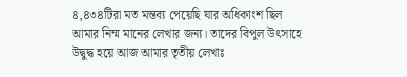৪,৪৩৪টিরা মত মন্তব্য পেয়েছি যার অধিকাংশ ছিল আমার নিম্ম মানের লেখার জন্য। তাদের বিপুল উৎসাহে উদ্বুদ্ধ হয়ে আজ আমার তৃতীয় লেখাঃ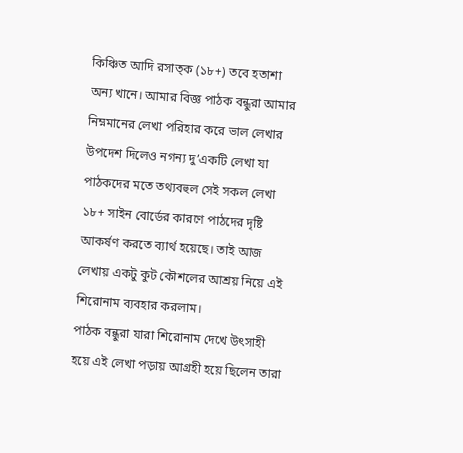কিঞ্চিত আদি রসাত্ক (১৮+) তবে হতাশা অন্য খানে। আমার বিজ্ঞ পাঠক বন্ধুরা আমার নিম্নমানের লেখা পরিহার করে ভাল লেখার উপদেশ দিলেও নগন্য দু’একটি লেখা যা পাঠকদের মতে তথ্যবহুল সেই সকল লেখা ১৮+ সাইন বোর্ডের কারণে পাঠদের দৃষ্টি আকর্ষণ করতে ব্যার্থ হয়েছে। তাই আজ লেখায় একটু কুট কৌশলের আশ্রয় নিয়ে এই শিরোনাম ব্যবহার করলাম।
পাঠক বন্ধুরা যারা শিরোনাম দেখে উৎসাহী হয়ে এই লেখা পড়ায় আগ্রহী হয়ে ছিলেন তারা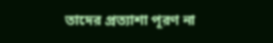তাদের প্রত্যাশা পূরণ না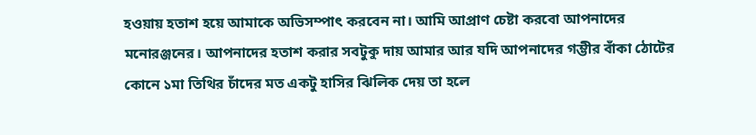হওয়ায় হতাশ হয়ে আমাকে অভিসম্পাৎ করবেন না। আমি আপ্রাণ চেষ্টা করবো আপনাদের মনোরঞ্জনের। আপনাদের হতাশ করার সবটুকু দায় আমার আর যদি আপনাদের গম্ভীর বাঁকা ঠোটের কোনে ১মা তিথির চাঁদের মত একটু হাসির ঝিলিক দেয় তা হলে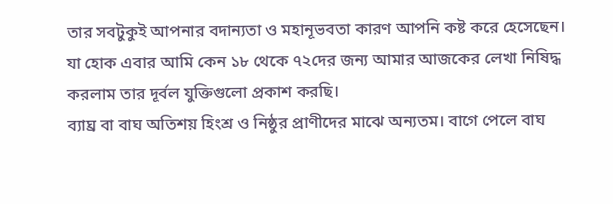তার সবটুকুই আপনার বদান্যতা ও মহানূভবতা কারণ আপনি কষ্ট করে হেসেছেন।
যা হোক এবার আমি কেন ১৮ থেকে ৭২দের জন্য আমার আজকের লেখা নিষিদ্ধ করলাম তার দূর্বল যুক্তিগুলো প্রকাশ করছি।
ব্যাঘ্র বা বাঘ অতিশয় হিংশ্র ও নিষ্ঠুর প্রাণীদের মাঝে অন্যতম। বাগে পেলে বাঘ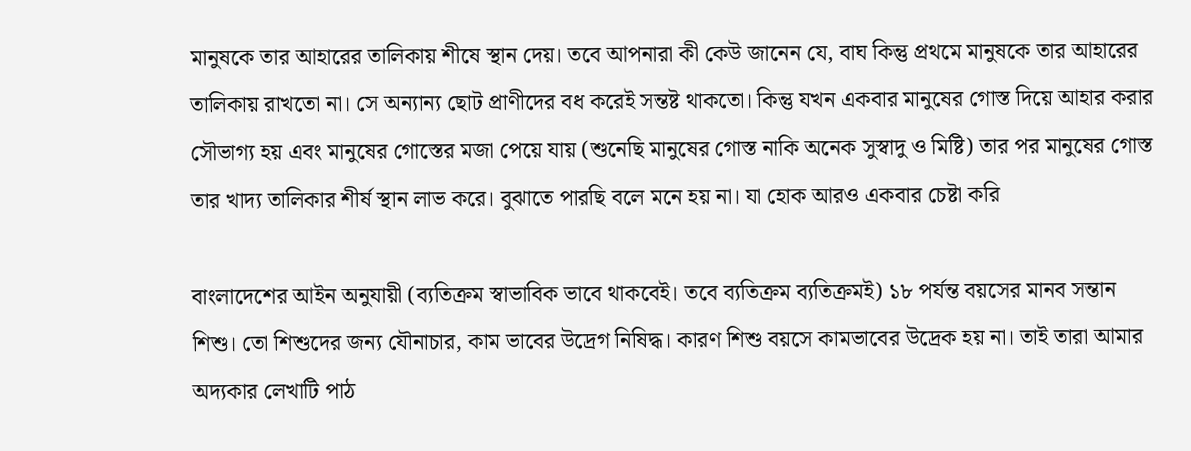মানুষকে তার আহারের তালিকায় শীষে স্থান দেয়। তবে আপনারা কী কেউ জানেন যে, বাঘ কিন্তু প্রথমে মানুষকে তার আহারের তালিকায় রাখতো না। সে অন্যান্য ছোট প্রাণীদের বধ করেই সন্তষ্ট থাকতো। কিন্তু যখন একবার মানুষের গোস্ত দিয়ে আহার করার সৌভাগ্য হয় এবং মানুষের গোস্তের মজা পেয়ে যায় (শুনেছি মানুষের গোস্ত নাকি অনেক সুস্বাদু ও মিষ্টি) তার পর মানুষের গোস্ত তার খাদ্য তালিকার শীর্ষ স্থান লাভ করে। বুঝাতে পারছি বলে মনে হয় না। যা হোক আরও একবার চেষ্টা করি

বাংলাদেশের আইন অনুযায়ী (ব্যতিক্রম স্বাভাবিক ভাবে থাকবেই। তবে ব্যতিক্রম ব্যতিক্রমই) ১৮ পর্যন্ত বয়সের মানব সন্তান শিশু। তো শিশুদের জন্য যৌনাচার, কাম ভাবের উদ্রেগ নিষিদ্ধ। কারণ শিশু বয়সে কামভাবের উদ্রেক হয় না। তাই তারা আমার অদ্যকার লেখাটি পাঠ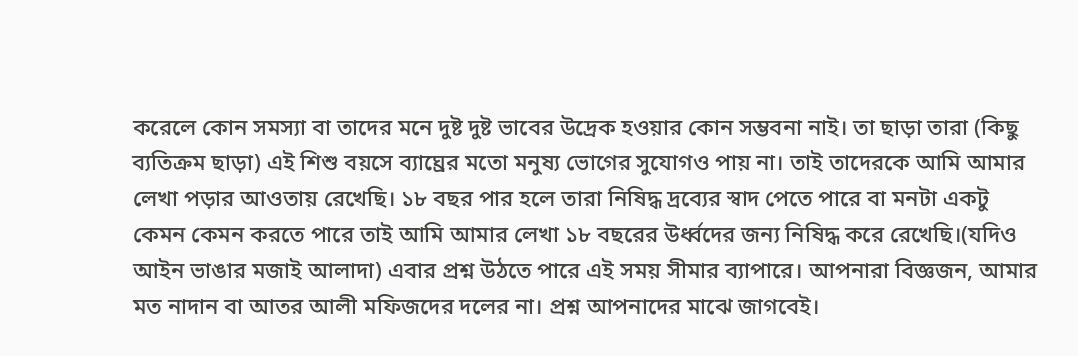করেলে কোন সমস্যা বা তাদের মনে দুষ্ট দুষ্ট ভাবের উদ্রেক হওয়ার কোন সম্ভবনা নাই। তা ছাড়া তারা (কিছু ব্যতিক্রম ছাড়া) এই শিশু বয়সে ব্যাঘ্রের মতো মনুষ্য ভোগের সুযোগও পায় না। তাই তাদেরকে আমি আমার লেখা পড়ার আওতায় রেখেছি। ১৮ বছর পার হলে তারা নিষিদ্ধ দ্রব্যের স্বাদ পেতে পারে বা মনটা একটু কেমন কেমন করতে পারে তাই আমি আমার লেখা ১৮ বছরের উর্ধ্বদের জন্য নিষিদ্ধ করে রেখেছি।(যদিও আইন ভাঙার মজাই আলাদা) এবার প্রশ্ন উঠতে পারে এই সময় সীমার ব্যাপারে। আপনারা বিজ্ঞজন, আমার মত নাদান বা আতর আলী মফিজদের দলের না। প্রশ্ন আপনাদের মাঝে জাগবেই।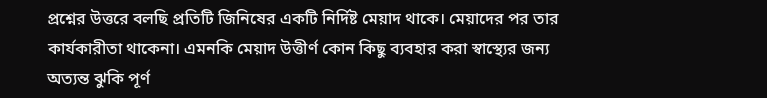প্রশ্নের উত্তরে বলছি প্রতিটি জিনিষের একটি নির্দিষ্ট মেয়াদ থাকে। মেয়াদের পর তার কার্যকারীতা থাকেনা। এমনকি মেয়াদ উত্তীর্ণ কোন কিছু ব্যবহার করা স্বাস্থ্যের জন্য অত্যন্ত ঝুকি পূর্ণ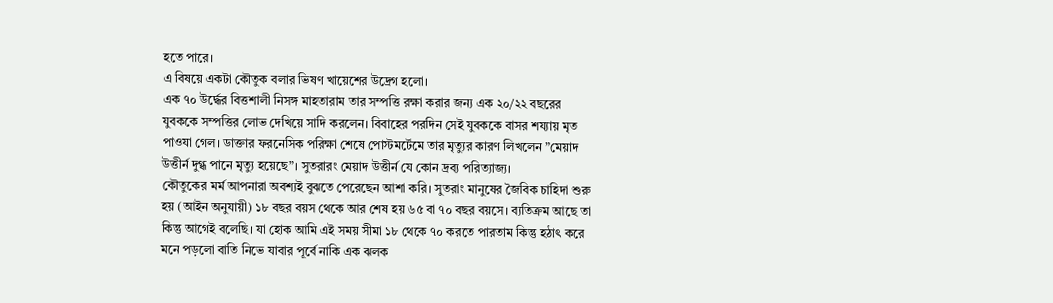হতে পারে।
এ বিষয়ে একটা কৌতুক বলার ভিষণ খায়েশের উদ্রেগ হলো।
এক ৭০ উর্দ্ধের বিত্তশালী নিসঙ্গ মাহতারাম তার সম্পত্তি রক্ষা করার জন্য এক ২০/২২ বছরের যুবককে সম্পত্তির লোভ দেখিয়ে সাদি করলেন। বিবাহের পরদিন সেই যুবককে বাসর শয্যায় মৃত পাওযা গেল। ডাক্তার ফরনেসিক পরিক্ষা শেষে পোস্টমর্টেমে তার মৃত্যুর কারণ লিখলেন ”মেয়াদ উত্তীর্ন দুগ্ধ পানে মৃত্যু হয়েছে”। সুতরারং মেয়াদ উত্তীর্ন যে কোন দ্রব্য পরিত্যাজ্য।
কৌতুকের মর্ম আপনারা অবশ্যই বুঝতে পেরেছেন আশা করি। সুতরাং মানুষের জৈবিক চাহিদা শুরু হয় (আইন অনুযায়ী) ১৮ বছর বয়স থেকে আর শেষ হয় ৬৫ বা ৭০ বছর বয়সে। ব্যতিক্রম আছে তা কিন্তু আগেই বলেছি। যা হোক আমি এই সময় সীমা ১৮ থেকে ৭০ করতে পারতাম কিন্তু হঠাৎ করে মনে পড়লো বাতি নিভে যাবার পূর্বে নাকি এক ঝলক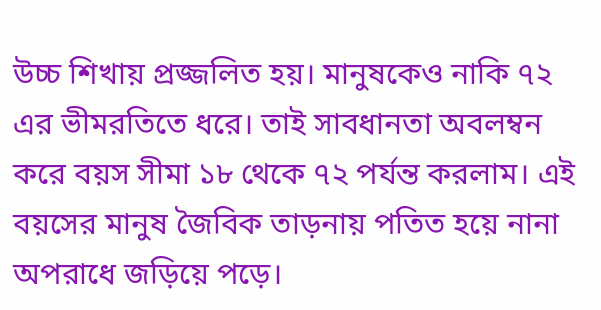উচ্চ শিখায় প্রজ্জলিত হয়। মানুষকেও নাকি ৭২ এর ভীমরতিতে ধরে। তাই সাবধানতা অবলম্বন করে বয়স সীমা ১৮ থেকে ৭২ পর্যন্ত করলাম। এই বয়সের মানুষ জৈবিক তাড়নায় পতিত হয়ে নানা অপরাধে জড়িয়ে পড়ে।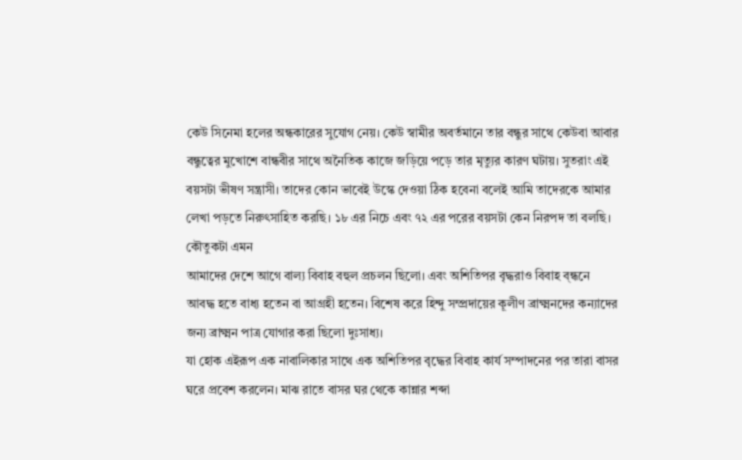কেউ সিনেমা হলের অন্ধকারের সুযোগ নেয়। কেউ স্বামীর অবর্তমানে তার বন্ধুর সাথে কেউবা আবার বন্ধুত্বের মুখোশে বান্ধবীর সাথে অনৈতিক কাজে জড়িয়ে পড়ে তার মৃত্যুর কারণ ঘটায়। সুতরাং এই বয়সটা ভীষণ সন্ত্রাসী। তাদের কোন ভাবেই উস্কে দেওয়া ঠিক হবেনা বলেই আমি তাদেরকে আমার লেখা পড়তে নিরুৎসাহিত করছি। ১৮ এর নিচে এবং ৭২ এর পরের বয়সটা কেন নিরপদ তা বলছি।
কৌতুকটা এমন
আমাদের দেশে আগে বাল্য বিবাহ বহুল প্রচলন ছিলো। এবং অশিতিপর বৃদ্ধরাও বিবাহ ব্ন্ধনে আবদ্ধ হতে বাধ্য হতেন বা আগ্রহী হতেন। বিশেষ করে হিন্দু সম্প্রদায়ের কূলীণ ব্রাক্ষ্মনদের কন্যাদের জন্য ব্রাক্ষ্মন পাত্র যোগার করা ছিলো দুঃসাধ্য।
যা হোক এইরূপ এক নাবালিকার সাথে এক অশিতিপর বৃদ্ধের বিবাহ কার্য সম্পাদনের পর তারা বাসর ঘরে প্রবেশ করলেন। মাঝ রাতে বাসর ঘর থেকে কান্নার শব্দা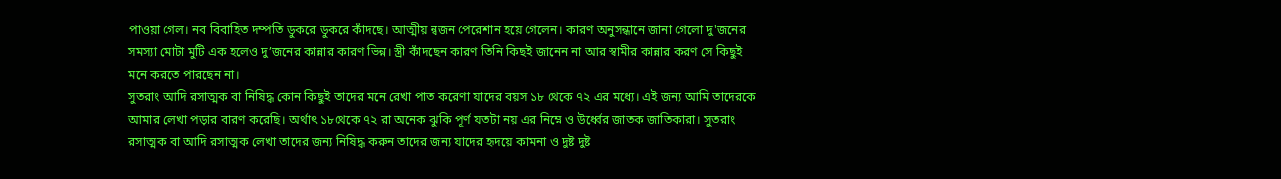পাওয়া গেল। নব বিবাহিত দম্পতি ডুকরে ডুকরে কাঁদছে। আত্মীয় ন্বজন পেরেশান হয়ে গেলেন। কারণ অনুসন্ধানে জানা গেলো দু'জনের সমস্যা মোটা মুটি এক হলেও দু’জনের কান্নার কারণ ভিন্ন। স্ত্রী কাঁদছেন কারণ তিনি কিছই জানেন না আর স্বামীর কান্নার করণ সে কিছুই মনে করতে পারছেন না।
সুতরাং আদি রসাত্মক বা নিষিদ্ধ কোন কিছুই তাদের মনে রেখা পাত করেণা যাদের বয়স ১৮ থেকে ৭২ এর মধ্যে। এই জন্য আমি তাদেরকে আমার লেখা পড়ার বারণ করেছি। অর্থাৎ ১৮থেকে ৭২ রা অনেক ঝুকি পূর্ণ যতটা নয় এর নিম্নে ও উর্ধ্বের জাতক জাতিকারা। সুতরাং রসাত্মক বা আদি রসাত্মক লেখা তাদের জন্য নিষিদ্ধ করুন তাদের জন্য যাদের হৃদয়ে কামনা ও দুষ্ট দুষ্ট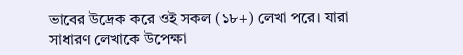ভাবের উদ্রেক করে ওই সকল (১৮+) লেখা পরে। যারা সাধারণ লেখাকে উপেক্ষা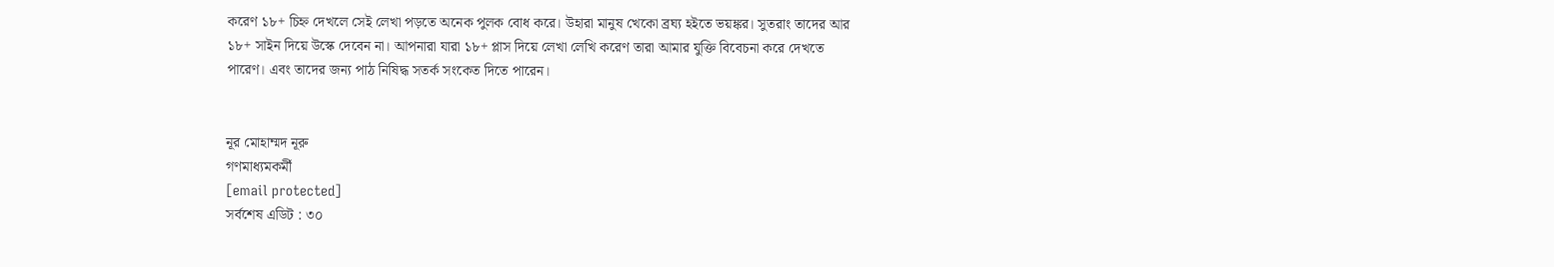করেণ ১৮+ চিহ্ন দেখলে সেই লেখা পড়তে অনেক পুলক বোধ করে। উহারা মানুষ খেকো ব্রঘ্য হইতে ভয়ঙ্কর। সুতরাং তাদের আর ১৮+ সাইন দিয়ে উস্কে দেবেন না। আপনারা যারা ১৮+ প্লাস দিয়ে লেখা লেখি করেণ তারা আমার যুক্তি বিবেচনা করে দেখতে পারেণ। এবং তাদের জন্য পাঠ নিষিদ্ধ সতর্ক সংকেত দিতে পারেন।


নূর মোহাম্মদ নূরু
গণমাধ্যমকর্মী
[email protected]
সর্বশেষ এডিট : ৩০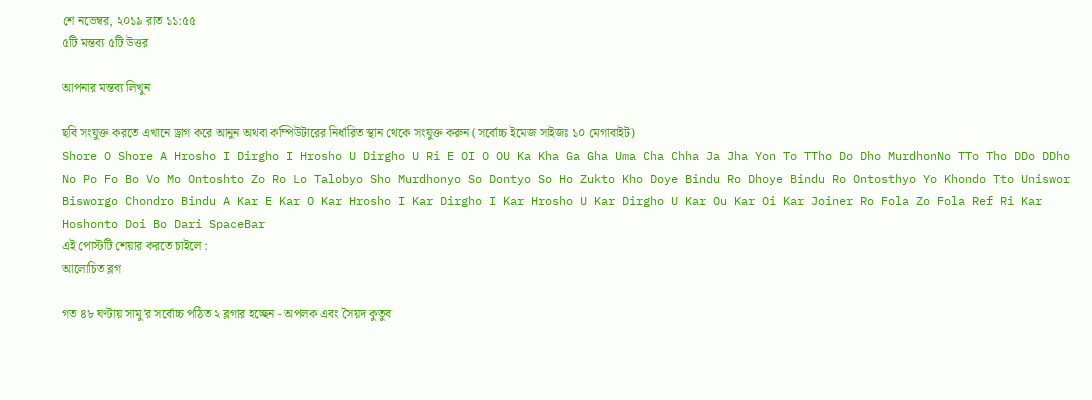শে নভেম্বর, ২০১৯ রাত ১১:৫৫
৫টি মন্তব্য ৫টি উত্তর

আপনার মন্তব্য লিখুন

ছবি সংযুক্ত করতে এখানে ড্রাগ করে আনুন অথবা কম্পিউটারের নির্ধারিত স্থান থেকে সংযুক্ত করুন (সর্বোচ্চ ইমেজ সাইজঃ ১০ মেগাবাইট)
Shore O Shore A Hrosho I Dirgho I Hrosho U Dirgho U Ri E OI O OU Ka Kha Ga Gha Uma Cha Chha Ja Jha Yon To TTho Do Dho MurdhonNo TTo Tho DDo DDho No Po Fo Bo Vo Mo Ontoshto Zo Ro Lo Talobyo Sho Murdhonyo So Dontyo So Ho Zukto Kho Doye Bindu Ro Dhoye Bindu Ro Ontosthyo Yo Khondo Tto Uniswor Bisworgo Chondro Bindu A Kar E Kar O Kar Hrosho I Kar Dirgho I Kar Hrosho U Kar Dirgho U Kar Ou Kar Oi Kar Joiner Ro Fola Zo Fola Ref Ri Kar Hoshonto Doi Bo Dari SpaceBar
এই পোস্টটি শেয়ার করতে চাইলে :
আলোচিত ব্লগ

গত ৪৮ ঘণ্টায় সামু'র সর্বোচ্চ পঠিত ২ ব্লগার হচ্ছেন - অপলক এবং সৈয়দ কুতুব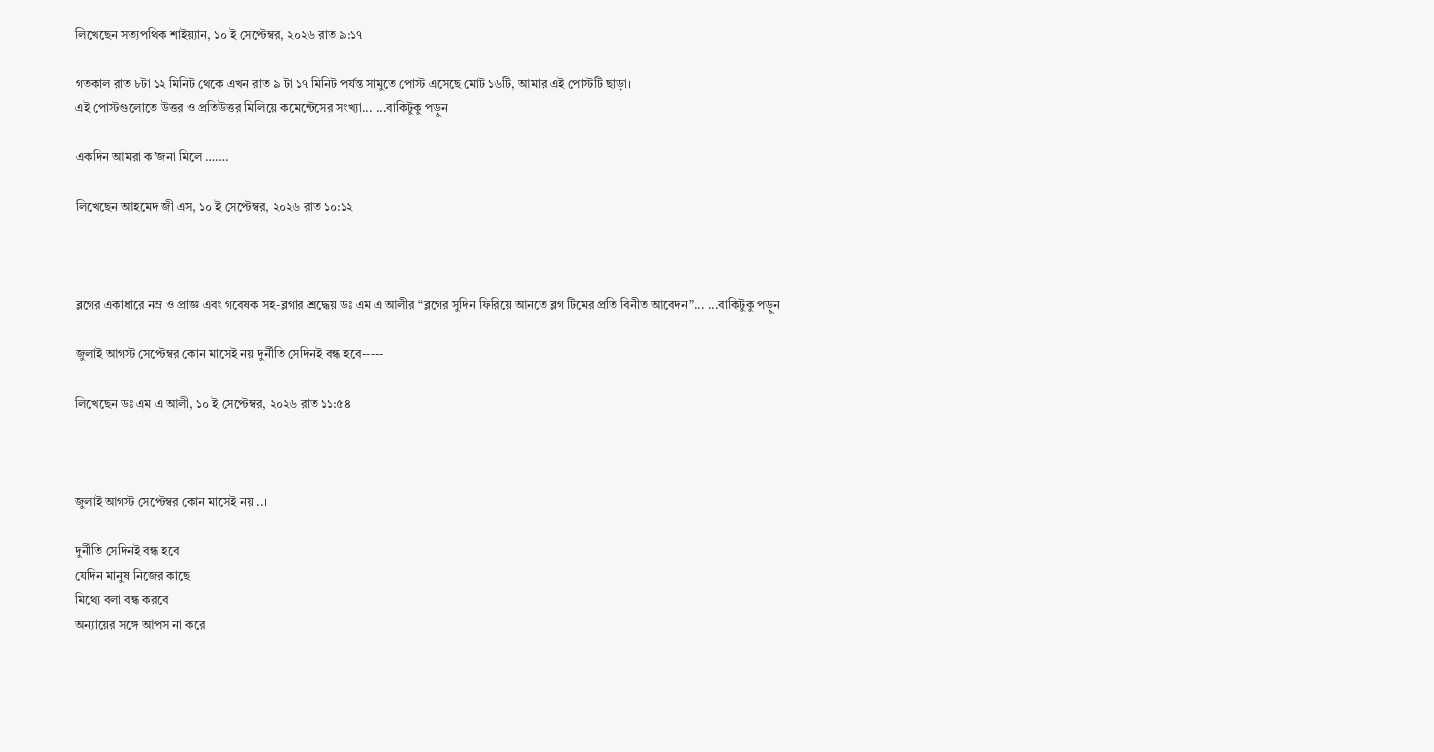লিখেছেন সত্যপথিক শাইয়্যান, ১০ ই সেপ্টেম্বর, ২০২৬ রাত ৯:১৭

গতকাল রাত ৮টা ১২ মিনিট থেকে এখন রাত ৯ টা ১৭ মিনিট পর্যন্ত সামুতে পোস্ট এসেছে মোট ১৬টি, আমার এই পোস্টটি ছাড়া।
এই পোস্টগুলোতে উত্তর ও প্রতিউত্তর মিলিয়ে কমেন্টেসের সংখ্যা... ...বাকিটুকু পড়ুন

একদিন আমরা ক’জনা মিলে …….

লিখেছেন আহমেদ জী এস, ১০ ই সেপ্টেম্বর, ২০২৬ রাত ১০:১২



ব্লগের একাধারে নম্র ও প্রাজ্ঞ এবং গবেষক সহ-ব্লগার শ্রদ্ধেয় ডঃ এম এ আলীর “ব্লগের সুদিন ফিরিয়ে আনতে ব্লগ টিমের প্রতি বিনীত আবেদন”... ...বাকিটুকু পড়ুন

জুলাই আগস্ট সেপ্টেম্বর কোন মাসেই নয় দুর্নীতি সেদিনই বন্ধ হবে-----

লিখেছেন ডঃ এম এ আলী, ১০ ই সেপ্টেম্বর, ২০২৬ রাত ১১:৫৪



জুলাই আগস্ট সেপ্টেম্বর কোন মাসেই নয় ..।

দুর্নীতি সেদিনই বন্ধ হবে
যেদিন মানুষ নিজের কাছে
মিথ্যে বলা বন্ধ করবে
অন্যায়ের সঙ্গে আপস না করে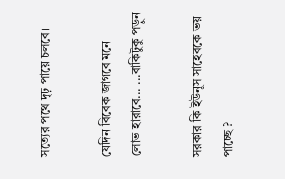সত্যের পথে দৃঢ় পায়ে চলবে।

যেদিন বিবেক জাগবে মনে
লোভ হারাবে... ...বাকিটুকু পড়ুন

সরকার কি ইউনূস সাহেবকে ভয় পাচ্ছে ?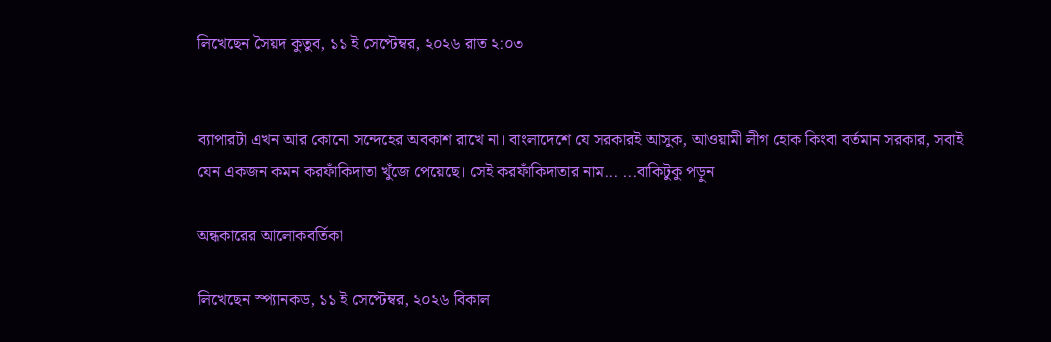লিখেছেন সৈয়দ কুতুব, ১১ ই সেপ্টেম্বর, ২০২৬ রাত ২:০৩


ব্যাপারটা এখন আর কোনো সন্দেহের অবকাশ রাখে না। বাংলাদেশে যে সরকারই আসুক, আওয়ামী লীগ হোক কিংবা বর্তমান সরকার, সবাই যেন একজন কমন করফাঁকিদাতা খুঁজে পেয়েছে। সেই করফাঁকিদাতার নাম... ...বাকিটুকু পড়ুন

অন্ধকারের আলোকবর্তিকা

লিখেছেন স্প্যানকড, ১১ ই সেপ্টেম্বর, ২০২৬ বিকাল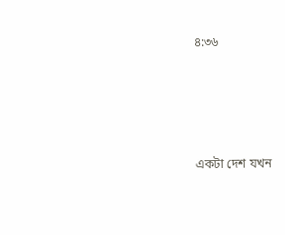৪:৩৬




একটা দেশ যখন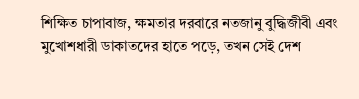শিক্ষিত চাপাবাজ, ক্ষমতার দরবারে নতজানু বুদ্ধিজীবী এবং মুখোশধারী ডাকাতদের হাতে পড়ে, তখন সেই দেশ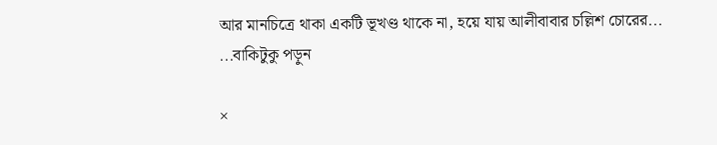আর মানচিত্রে থাকা একটি ভূখণ্ড থাকে না, হয়ে যায় আলীবাবার চল্লিশ চোরের... ...বাকিটুকু পড়ুন

×